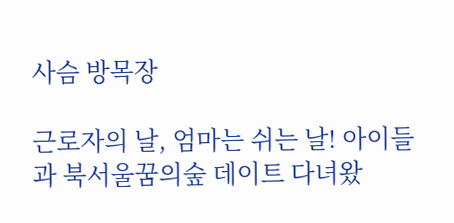사슴 방목장

근로자의 날, 엄마는 쉬는 날! 아이들과 북서울꿈의숲 데이트 다녀왔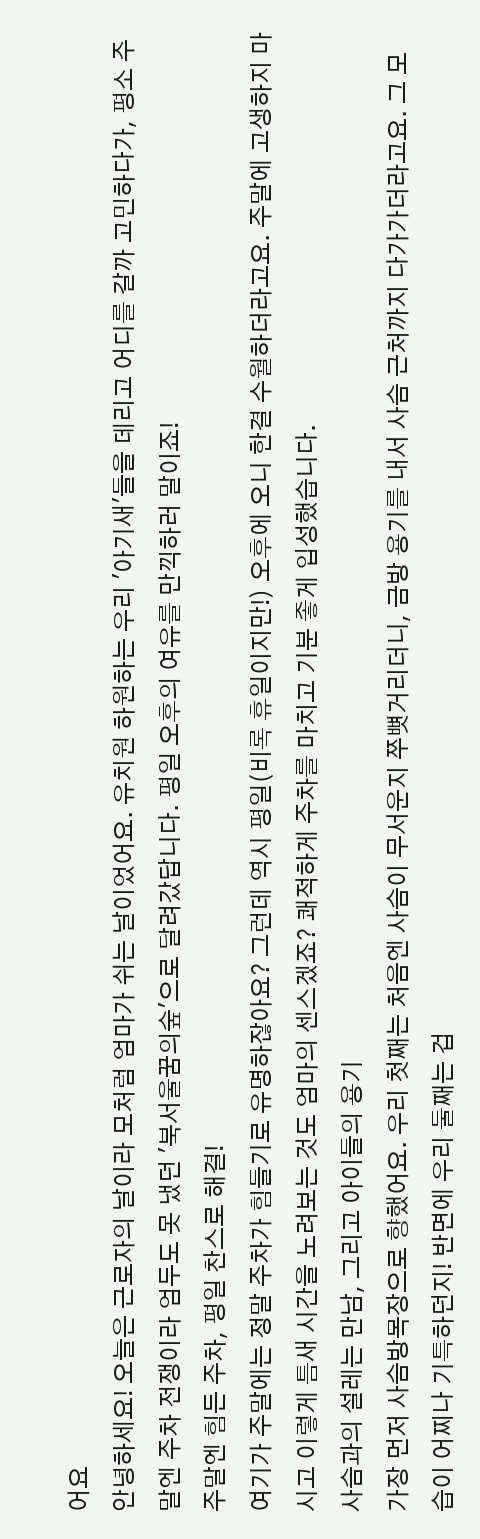어요
안녕하세요! 오늘은 근로자의 날이라 모처럼 엄마가 쉬는 날이었어요. 유치원 하원하는 우리 '아기새'들을 데리고 어디를 갈까 고민하다가, 평소 주말엔 주차 전쟁이라 엄두도 못 냈던 '북서울꿈의숲'으로 달려갔답니다. 평일 오후의 여유를 만끽하러 말이죠!
주말엔 힘든 주차, 평일 찬스로 해결!
여기가 주말에는 정말 주차가 힘들기로 유명하잖아요? 그런데 역시 평일(비록 휴일이지만!) 오후에 오니 한결 수월하더라고요. 주말에 고생하지 마시고 이렇게 틈새 시간을 노려보는 것도 엄마의 센스겠죠? 쾌적하게 주차를 마치고 기분 좋게 입성했습니다.
사슴과의 설레는 만남, 그리고 아이들의 용기
가장 먼저 사슴방목장으로 향했어요. 우리 첫째는 처음엔 사슴이 무서운지 쭈뼛거리더니, 금방 용기를 내서 사슴 근처까지 다가가더라고요. 그 모습이 어찌나 기특하던지! 반면에 우리 둘째는 겁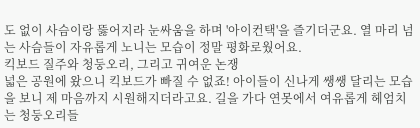도 없이 사슴이랑 뚫어지라 눈싸움을 하며 '아이컨택'을 즐기더군요. 열 마리 넘는 사슴들이 자유롭게 노니는 모습이 정말 평화로웠어요.
킥보드 질주와 청둥오리, 그리고 귀여운 논쟁
넓은 공원에 왔으니 킥보드가 빠질 수 없죠! 아이들이 신나게 쌩쌩 달리는 모습을 보니 제 마음까지 시원해지더라고요. 길을 가다 연못에서 여유롭게 헤엄치는 청둥오리들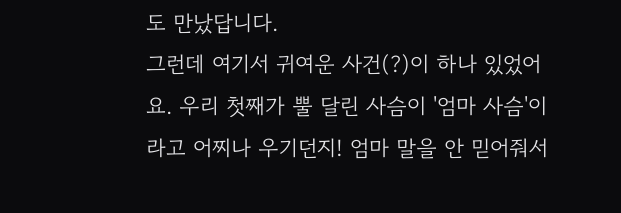도 만났답니다.
그런데 여기서 귀여운 사건(?)이 하나 있었어요. 우리 첫째가 뿔 달린 사슴이 '엄마 사슴'이라고 어찌나 우기던지! 엄마 말을 안 믿어줘서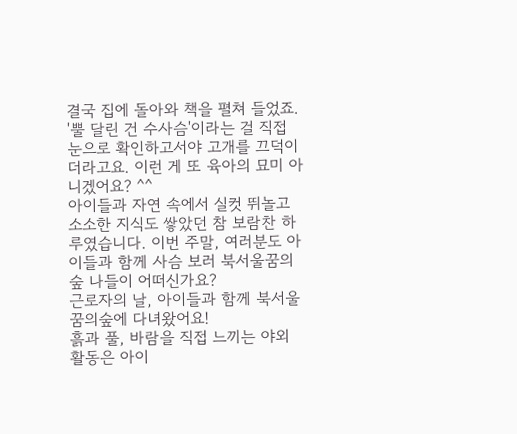결국 집에 돌아와 책을 펼쳐 들었죠. '뿔 달린 건 수사슴'이라는 걸 직접 눈으로 확인하고서야 고개를 끄덕이더라고요. 이런 게 또 육아의 묘미 아니겠어요? ^^
아이들과 자연 속에서 실컷 뛰놀고 소소한 지식도 쌓았던 참 보람찬 하루였습니다. 이번 주말, 여러분도 아이들과 함께 사슴 보러 북서울꿈의숲 나들이 어떠신가요?
근로자의 날, 아이들과 함께 북서울꿈의숲에 다녀왔어요!
흙과 풀, 바람을 직접 느끼는 야외 활동은 아이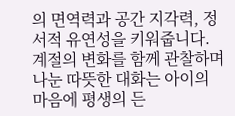의 면역력과 공간 지각력, 정서적 유연성을 키워줍니다.
계절의 변화를 함께 관찰하며 나눈 따뜻한 대화는 아이의 마음에 평생의 든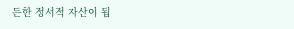든한 정서적 자산이 됩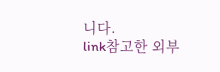니다.
link참고한 외부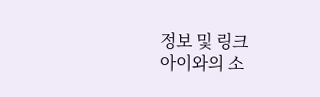정보 및 링크
아이와의 소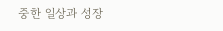중한 일상과 성장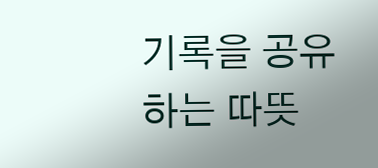기록을 공유하는 따뜻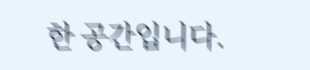한 공간입니다.